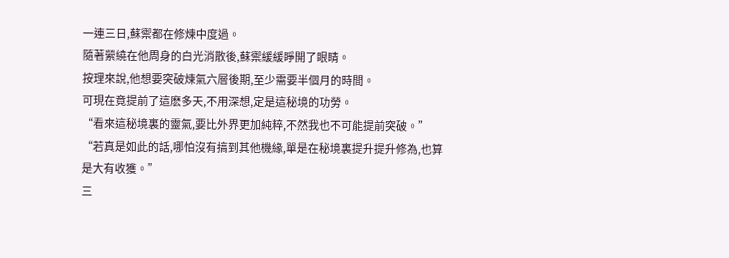一連三日,蘇禦都在修煉中度過。
隨著縈繞在他周身的白光消散後,蘇禦緩緩睜開了眼睛。
按理來說,他想要突破煉氣六層後期,至少需要半個月的時間。
可現在竟提前了這麽多天,不用深想,定是這秘境的功勞。
“看來這秘境裏的靈氣,要比外界更加純粹,不然我也不可能提前突破。”
“若真是如此的話,哪怕沒有搞到其他機緣,單是在秘境裏提升提升修為,也算是大有收獲。”
三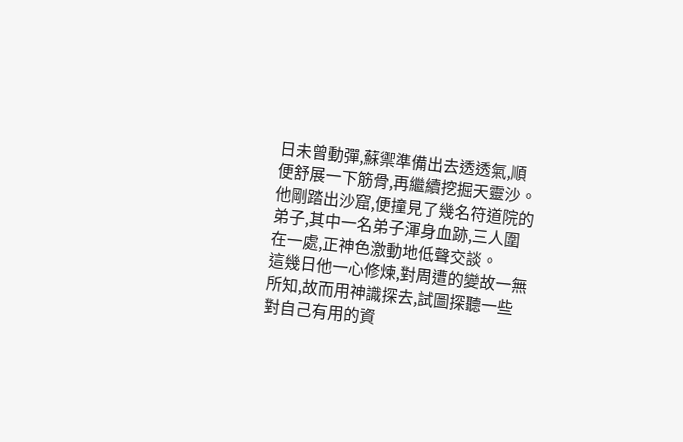日未曾動彈,蘇禦準備出去透透氣,順便舒展一下筋骨,再繼續挖掘天靈沙。
他剛踏出沙窟,便撞見了幾名符道院的弟子,其中一名弟子渾身血跡,三人圍在一處,正神色激動地低聲交談。
這幾日他一心修煉,對周遭的變故一無所知,故而用神識探去,試圖探聽一些對自己有用的資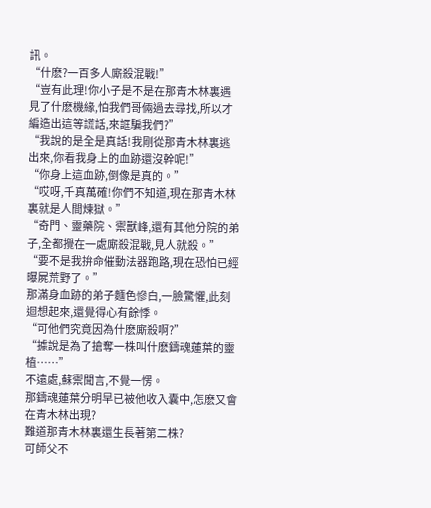訊。
“什麽?一百多人廝殺混戰!”
“豈有此理!你小子是不是在那青木林裏遇見了什麽機緣,怕我們哥倆過去尋找,所以才編造出這等謊話,來誆騙我們?”
“我說的是全是真話!我剛從那青木林裏逃出來,你看我身上的血跡還沒幹呢!”
“你身上這血跡,倒像是真的。”
“哎呀,千真萬確!你們不知道,現在那青木林裏就是人間煉獄。”
“奇門、靈藥院、禦獸峰,還有其他分院的弟子,全都攪在一處廝殺混戰,見人就殺。”
“要不是我拚命催動法器跑路,現在恐怕已經曝屍荒野了。”
那滿身血跡的弟子麵色慘白,一臉驚懼,此刻迴想起來,還覺得心有餘悸。
“可他們究竟因為什麽廝殺啊?”
“據說是為了搶奪一株叫什麽鑄魂蓮葉的靈植……”
不遠處,蘇禦聞言,不覺一愣。
那鑄魂蓮葉分明早已被他收入囊中,怎麽又會在青木林出現?
難道那青木林裏還生長著第二株?
可師父不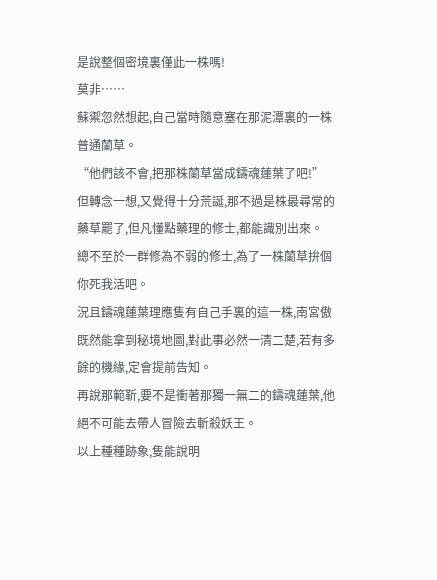是說整個密境裏僅此一株嗎!
莫非……
蘇禦忽然想起,自己當時隨意塞在那泥潭裏的一株普通蘭草。
“他們該不會,把那株蘭草當成鑄魂蓮葉了吧!”
但轉念一想,又覺得十分荒誕,那不過是株最尋常的藥草罷了,但凡懂點藥理的修士,都能識別出來。
總不至於一群修為不弱的修士,為了一株蘭草拚個你死我活吧。
況且鑄魂蓮葉理應隻有自己手裏的這一株,南宮傲既然能拿到秘境地圖,對此事必然一清二楚,若有多餘的機緣,定會提前告知。
再說那範靳,要不是衝著那獨一無二的鑄魂蓮葉,他絕不可能去帶人冒險去斬殺妖王。
以上種種跡象,隻能說明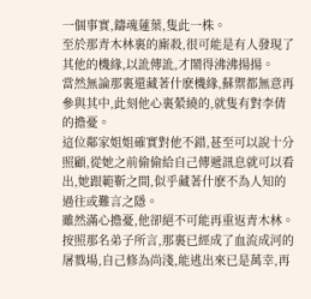一個事實,鑄魂蓮葉,隻此一株。
至於那青木林裏的廝殺,很可能是有人發現了其他的機緣,以訛傳訛,才鬧得沸沸揚揚。
當然無論那裏還藏著什麽機緣,蘇禦都無意再參與其中,此刻他心裏縈繞的,就隻有對李倩的擔憂。
這位鄰家姐姐確實對他不錯,甚至可以說十分照顧,從她之前偷偷給自己傳遞訊息就可以看出,她跟範靳之間,似乎藏著什麽不為人知的過往或難言之隱。
雖然滿心擔憂,他卻絕不可能再重返青木林。
按照那名弟子所言,那裏已經成了血流成河的屠戮場,自己修為尚淺,能逃出來已是萬幸,再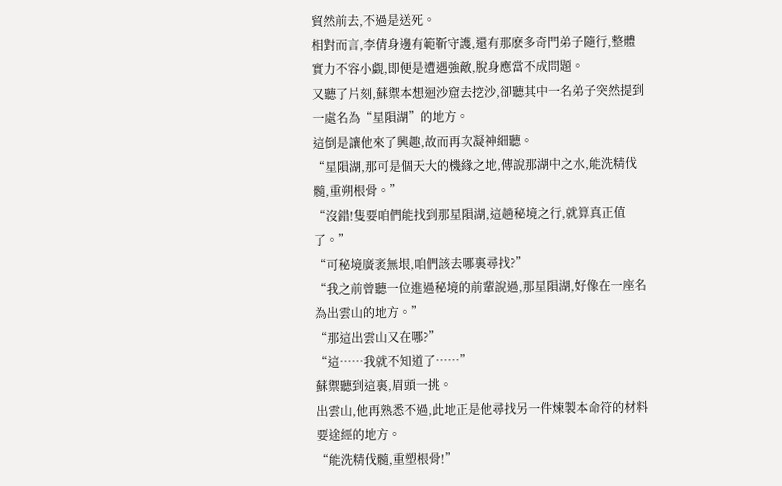貿然前去,不過是送死。
相對而言,李倩身邊有範靳守護,還有那麽多奇門弟子隨行,整體實力不容小覷,即便是遭遇強敵,脫身應當不成問題。
又聽了片刻,蘇禦本想迴沙窟去挖沙,卻聽其中一名弟子突然提到一處名為“星隕湖”的地方。
這倒是讓他來了興趣,故而再次凝神細聽。
“星隕湖,那可是個天大的機緣之地,傳說那湖中之水,能洗精伐髓,重朔根骨。”
“沒錯!隻要咱們能找到那星隕湖,這趟秘境之行,就算真正值了。”
“可秘境廣袤無垠,咱們該去哪裏尋找?”
“我之前曾聽一位進過秘境的前輩說過,那星隕湖,好像在一座名為出雲山的地方。”
“那這出雲山又在哪?”
“這……我就不知道了……”
蘇禦聽到這裏,眉頭一挑。
出雲山,他再熟悉不過,此地正是他尋找另一件煉製本命符的材料要途經的地方。
“能洗精伐髓,重塑根骨!”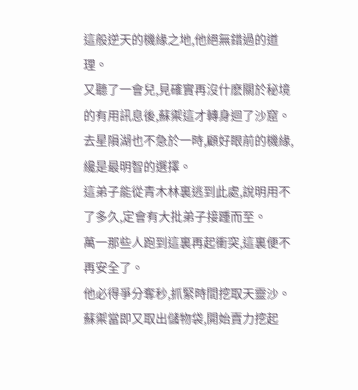這般逆天的機緣之地,他絕無錯過的道理。
又聽了一會兒,見確實再沒什麽關於秘境的有用訊息後,蘇禦這才轉身迴了沙窟。
去星隕湖也不急於一時,顧好眼前的機緣,纔是最明智的選擇。
這弟子能從青木林裏逃到此處,說明用不了多久,定會有大批弟子接踵而至。
萬一那些人跑到這裏再起衝突,這裏便不再安全了。
他必得爭分奪秒,抓緊時間挖取天靈沙。
蘇禦當即又取出儲物袋,開始賣力挖起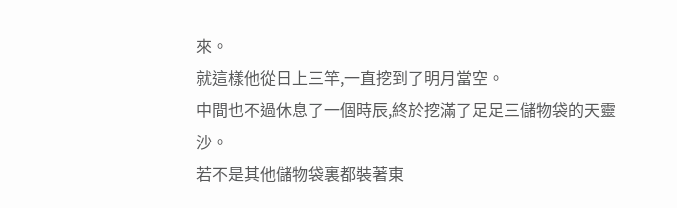來。
就這樣他從日上三竿,一直挖到了明月當空。
中間也不過休息了一個時辰,終於挖滿了足足三儲物袋的天靈沙。
若不是其他儲物袋裏都裝著東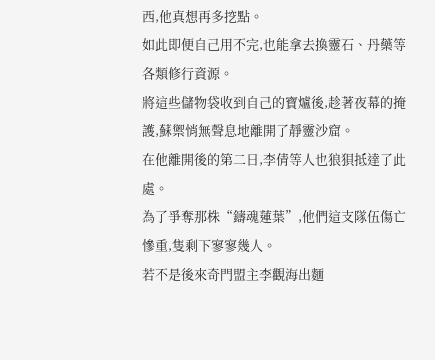西,他真想再多挖點。
如此即便自己用不完,也能拿去換靈石、丹藥等各類修行資源。
將這些儲物袋收到自己的寶爐後,趁著夜幕的掩護,蘇禦悄無聲息地離開了靜靈沙窟。
在他離開後的第二日,李倩等人也狼狽抵達了此處。
為了爭奪那株“鑄魂蓮葉”,他們這支隊伍傷亡慘重,隻剩下寥寥幾人。
若不是後來奇門盟主李觀海出麵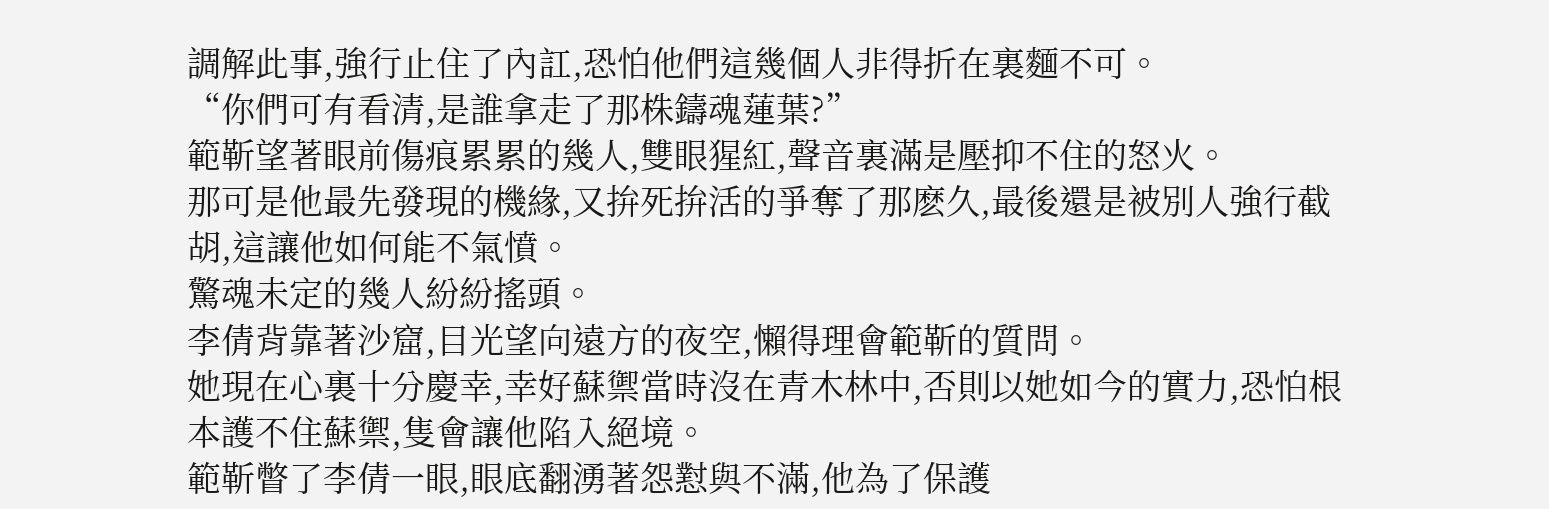調解此事,強行止住了內訌,恐怕他們這幾個人非得折在裏麵不可。
“你們可有看清,是誰拿走了那株鑄魂蓮葉?”
範靳望著眼前傷痕累累的幾人,雙眼猩紅,聲音裏滿是壓抑不住的怒火。
那可是他最先發現的機緣,又拚死拚活的爭奪了那麽久,最後還是被別人強行截胡,這讓他如何能不氣憤。
驚魂未定的幾人紛紛搖頭。
李倩背靠著沙窟,目光望向遠方的夜空,懶得理會範靳的質問。
她現在心裏十分慶幸,幸好蘇禦當時沒在青木林中,否則以她如今的實力,恐怕根本護不住蘇禦,隻會讓他陷入絕境。
範靳瞥了李倩一眼,眼底翻湧著怨懟與不滿,他為了保護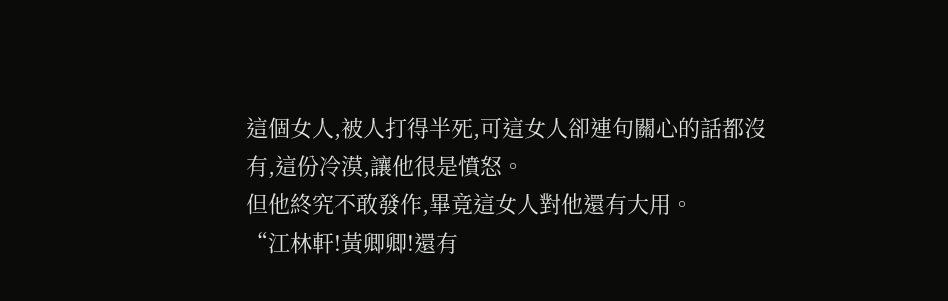這個女人,被人打得半死,可這女人卻連句關心的話都沒有,這份冷漠,讓他很是憤怒。
但他終究不敢發作,畢竟這女人對他還有大用。
“江林軒!黃卿卿!還有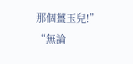那個薑玉兒!”
“無論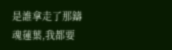是誰拿走了那鑄魂蓮葉,我都要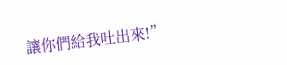讓你們給我吐出來!”